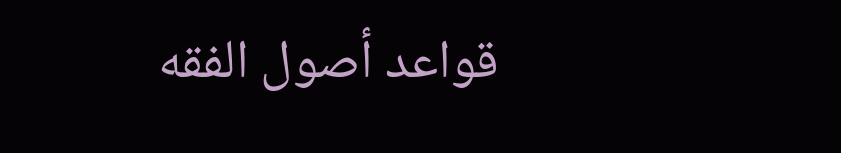قواعد أصول الفقه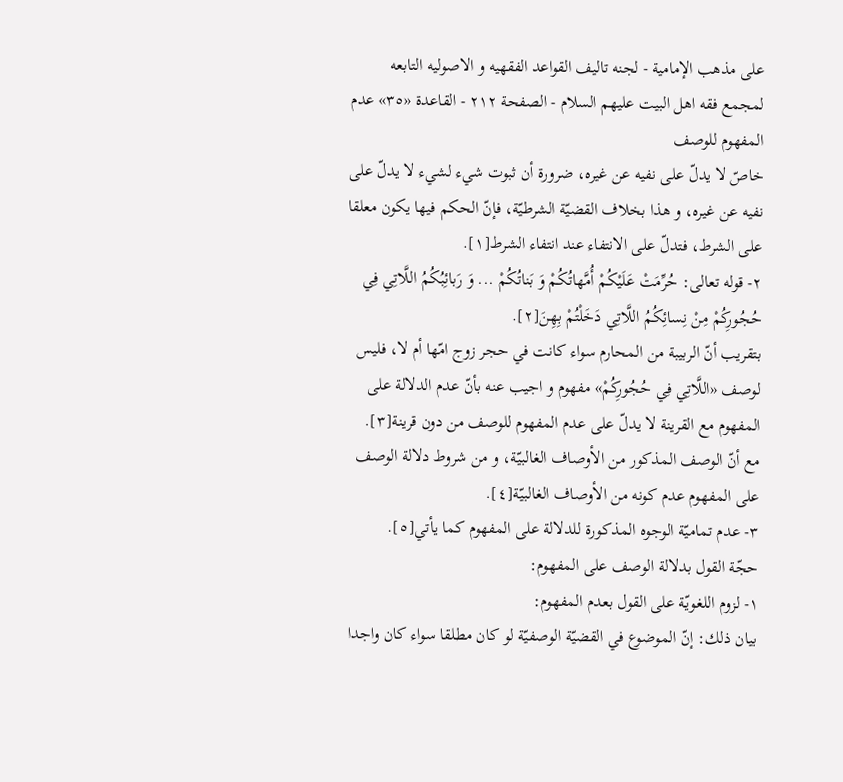على مذهب الإمامية - لجنه تاليف القواعد الفقهيه و الاصوليه التابعه لمجمع فقه اهل البيت عليهم السلام - الصفحة ٢١٢ - القاعدة «٣٥» عدم المفهوم للوصف
خاصّ لا يدلّ على نفيه عن غيره، ضرورة أن ثبوت شيء لشيء لا يدلّ على نفيه عن غيره، و هذا بخلاف القضيّة الشرطيّة، فإنّ الحكم فيها يكون معلقا على الشرط، فتدلّ على الانتفاء عند انتفاء الشرط[١].
٢- قوله تعالى: حُرِّمَتْ عَلَيْكُمْ أُمَّهاتُكُمْ وَ بَناتُكُمْ ... وَ رَبائِبُكُمُ اللَّاتِي فِي حُجُورِكُمْ مِنْ نِسائِكُمُ اللَّاتِي دَخَلْتُمْ بِهِنَ[٢].
بتقريب أنّ الربيبة من المحارم سواء كانت في حجر زوج امّها أم لا، فليس لوصف «اللَّاتِي فِي حُجُورِكُمْ» مفهوم و اجيب عنه بأنّ عدم الدلالة على المفهوم مع القرينة لا يدلّ على عدم المفهوم للوصف من دون قرينة[٣].
مع أنّ الوصف المذكور من الأوصاف الغالبيّة، و من شروط دلالة الوصف على المفهوم عدم كونه من الأوصاف الغالبيّة[٤].
٣- عدم تماميّة الوجوه المذكورة للدلالة على المفهوم كما يأتي[٥].
حجّة القول بدلالة الوصف على المفهوم:
١- لزوم اللغويّة على القول بعدم المفهوم:
بيان ذلك: إنّ الموضوع في القضيّة الوصفيّة لو كان مطلقا سواء كان واجدا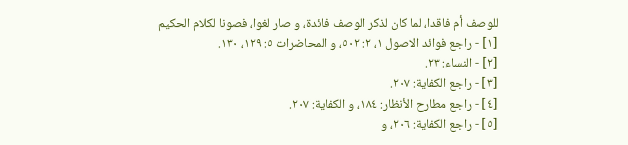للوصف أم فاقدا، لما كان لذكر الوصف فائدة، و صار لغوا، فصونا لكلام الحكيم
[١] - راجع فوائد الاصول ١، ٢: ٥٠٢، و المحاضرات ٥: ١٢٩، ١٣٠.
[٢] - النساء: ٢٣.
[٣] - راجع الكفاية: ٢٠٧.
[٤] - راجع مطارح الأنظار: ١٨٤، و الكفاية: ٢٠٧.
[٥] - راجع الكفاية: ٢٠٦، و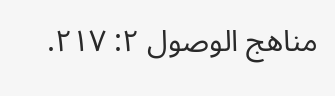مناهج الوصول ٢: ٢١٧.